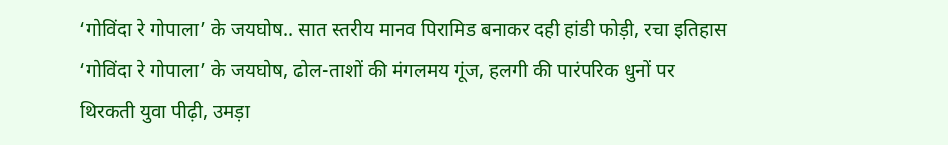‘गोविंदा रे गोपाला’ के जयघोष.. सात स्तरीय मानव पिरामिड बनाकर दही हांडी फोड़ी, रचा इतिहास
‘गोविंदा रे गोपाला’ के जयघोष, ढोल-ताशों की मंगलमय गूंज, हलगी की पारंपरिक धुनों पर थिरकती युवा पीढ़ी, उमड़ा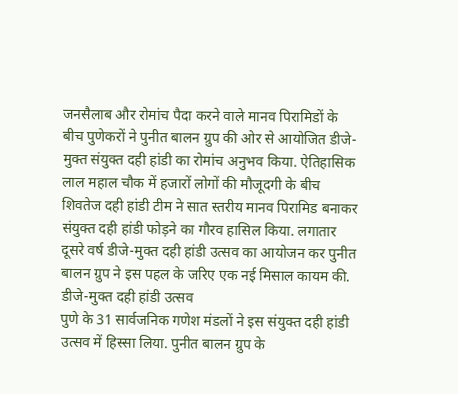जनसैलाब और रोमांच पैदा करने वाले मानव पिरामिडों के बीच पुणेकरों ने पुनीत बालन ग्रुप की ओर से आयोजित डीजे-मुक्त संयुक्त दही हांडी का रोमांच अनुभव किया. ऐतिहासिक लाल महाल चौक में हजारों लोगों की मौजूदगी के बीच शिवतेज दही हांडी टीम ने सात स्तरीय मानव पिरामिड बनाकर संयुक्त दही हांडी फोड़ने का गौरव हासिल किया. लगातार दूसरे वर्ष डीजे-मुक्त दही हांडी उत्सव का आयोजन कर पुनीत बालन ग्रुप ने इस पहल के जरिए एक नई मिसाल कायम की.
डीजे-मुक्त दही हांडी उत्सव
पुणे के 31 सार्वजनिक गणेश मंडलों ने इस संयुक्त दही हांडी उत्सव में हिस्सा लिया. पुनीत बालन ग्रुप के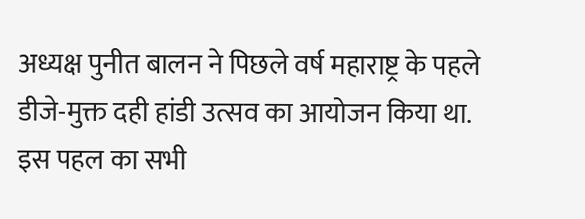अध्यक्ष पुनीत बालन ने पिछले वर्ष महाराष्ट्र के पहले डीजे-मुक्त दही हांडी उत्सव का आयोजन किया था. इस पहल का सभी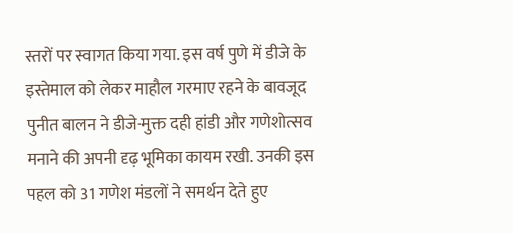स्तरों पर स्वागत किया गया. इस वर्ष पुणे में डीजे के इस्तेमाल को लेकर माहौल गरमाए रहने के बावजूद पुनीत बालन ने डीजे-मुक्त दही हांडी और गणेशोत्सव मनाने की अपनी दृढ़ भूमिका कायम रखी. उनकी इस पहल को 31 गणेश मंडलों ने समर्थन देते हुए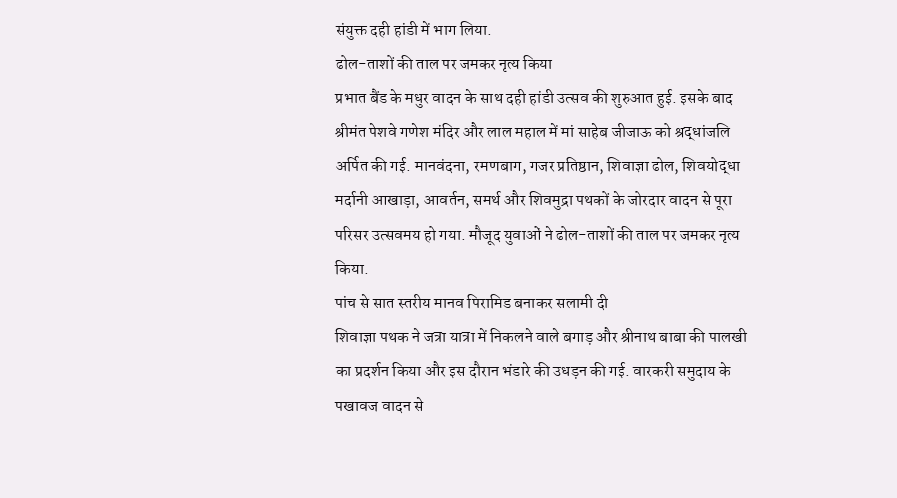संयुक्त दही हांडी में भाग लिया.
ढोल-ताशों की ताल पर जमकर नृत्य किया
प्रभात बैंड के मधुर वादन के साथ दही हांडी उत्सव की शुरुआत हुई. इसके बाद श्रीमंत पेशवे गणेश मंदिर और लाल महाल में मां साहेब जीजाऊ को श्रद्धांजलि अर्पित की गई. मानवंदना, रमणबाग, गजर प्रतिष्ठान, शिवाज्ञा ढोल, शिवयोद्धा मर्दानी आखाड़ा, आवर्तन, समर्थ और शिवमुद्रा पथकों के जोरदार वादन से पूरा परिसर उत्सवमय हो गया. मौजूद युवाओं ने ढोल-ताशों की ताल पर जमकर नृत्य किया.
पांच से सात स्तरीय मानव पिरामिड बनाकर सलामी दी
शिवाज्ञा पथक ने जत्रा यात्रा में निकलने वाले बगाड़ और श्रीनाथ बाबा की पालखी का प्रदर्शन किया और इस दौरान भंडारे की उधड़न की गई. वारकरी समुदाय के पखावज वादन से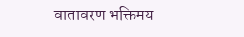वातावरण भक्तिमय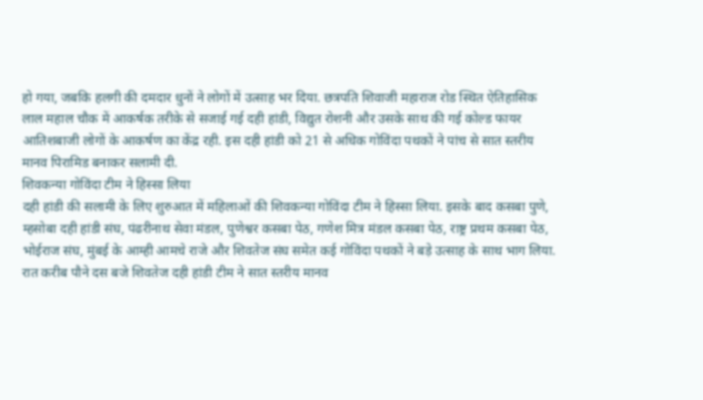हो गया, जबकि हलगी की दमदार धुनों ने लोगों में उत्साह भर दिया. छत्रपति शिवाजी महाराज रोड स्थित ऐतिहासिक लाल महाल चौक में आकर्षक तरीके से सजाई गई दही हांडी, विद्युत रोशनी और उसके साथ की गई कोल्ड फायर आतिशबाजी लोगों के आकर्षण का केंद्र रही. इस दही हांडी को 21 से अधिक गोविंदा पथकों ने पांच से सात स्तरीय मानव पिरामिड बनाकर सलामी दी.
शिवकन्या गोविंदा टीम ने हिस्सा लिया
दही हांडी की सलामी के लिए शुरुआत में महिलाओं की शिवकन्या गोविंदा टीम ने हिस्सा लिया. इसके बाद कसबा पुणे, म्हसोबा दही हांडी संघ, पंढरीनाथ सेवा मंडल, पुणेश्वर कसबा पेठ, गणेश मित्र मंडल कसबा पेठ, राष्ट्र प्रथम कसबा पेठ, भोईराज संघ, मुंबई के आम्ही आमचे राजे और शिवतेज संघ समेत कई गोविंदा पथकों ने बड़े उत्साह के साथ भाग लिया.
रात करीब पौने दस बजे शिवतेज दही हांडी टीम ने सात स्तरीय मानव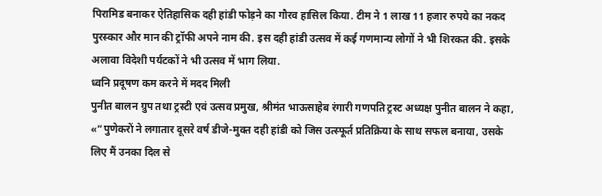पिरामिड बनाकर ऐतिहासिक दही हांडी फोड़ने का गौरव हासिल किया. टीम ने 1 लाख 11 हजार रुपये का नकद पुरस्कार और मान की ट्रॉफी अपने नाम की. इस दही हांडी उत्सव में कई गणमान्य लोगों ने भी शिरकत की. इसके अलावा विदेशी पर्यटकों ने भी उत्सव में भाग लिया.
ध्वनि प्रदूषण कम करने में मदद मिली
पुनीत बालन ग्रुप तथा ट्रस्टी एवं उत्सव प्रमुख, श्रीमंत भाऊसाहेब रंगारी गणपति ट्रस्ट अध्यक्ष पुनीत बालन ने कहा, «“पुणेकरों ने लगातार दूसरे वर्ष डीजे-मुक्त दही हांडी को जिस उत्स्फूर्त प्रतिक्रिया के साथ सफल बनाया, उसके लिए मैं उनका दिल से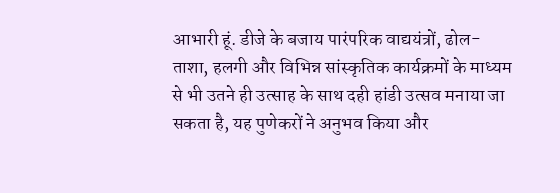आभारी हूं. डीजे के बजाय पारंपरिक वाद्ययंत्रों, ढोल-ताशा, हलगी और विभिन्न सांस्कृतिक कार्यक्रमों के माध्यम से भी उतने ही उत्साह के साथ दही हांडी उत्सव मनाया जा सकता है, यह पुणेकरों ने अनुभव किया और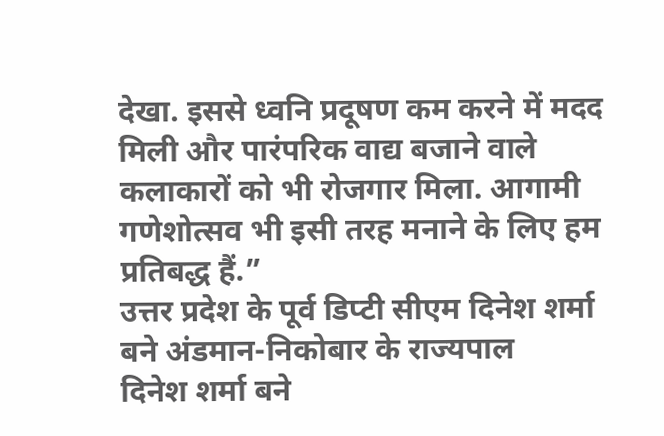देखा. इससे ध्वनि प्रदूषण कम करने में मदद मिली और पारंपरिक वाद्य बजाने वाले कलाकारों को भी रोजगार मिला. आगामी गणेशोत्सव भी इसी तरह मनाने के लिए हम प्रतिबद्ध हैं.”
उत्तर प्रदेश के पूर्व डिप्टी सीएम दिनेश शर्मा बने अंडमान-निकोबार के राज्यपाल
दिनेश शर्मा बने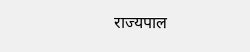राज्यपाल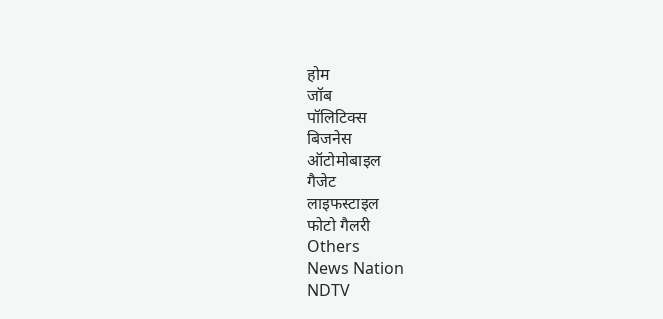होम
जॉब
पॉलिटिक्स
बिजनेस
ऑटोमोबाइल
गैजेट
लाइफस्टाइल
फोटो गैलरी
Others
News Nation
NDTV